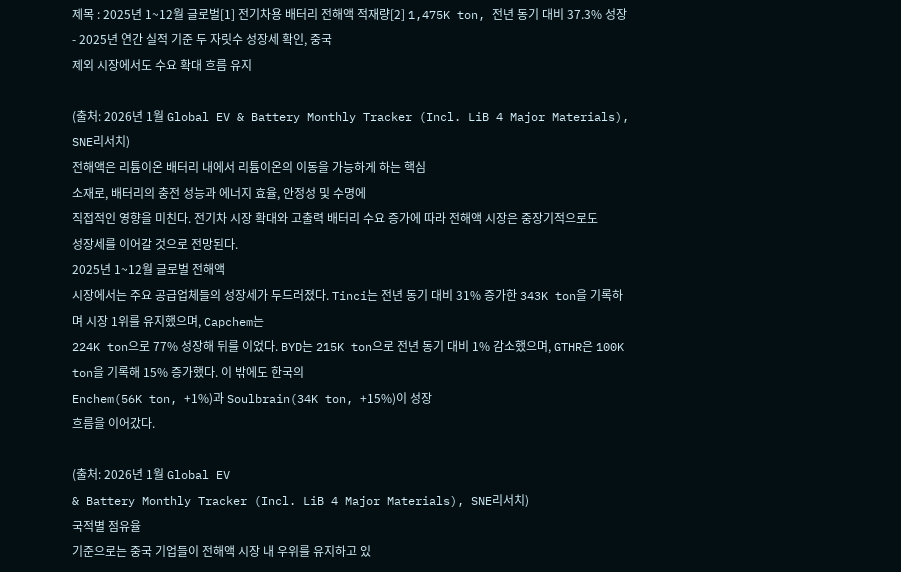제목 : 2025년 1~12월 글로벌[1] 전기차용 배터리 전해액 적재량[2] 1,475K ton, 전년 동기 대비 37.3% 성장
- 2025년 연간 실적 기준 두 자릿수 성장세 확인, 중국
제외 시장에서도 수요 확대 흐름 유지

(출처: 2026년 1월 Global EV & Battery Monthly Tracker (Incl. LiB 4 Major Materials), SNE리서치)
전해액은 리튬이온 배터리 내에서 리튬이온의 이동을 가능하게 하는 핵심
소재로, 배터리의 충전 성능과 에너지 효율, 안정성 및 수명에
직접적인 영향을 미친다. 전기차 시장 확대와 고출력 배터리 수요 증가에 따라 전해액 시장은 중장기적으로도
성장세를 이어갈 것으로 전망된다.
2025년 1~12월 글로벌 전해액
시장에서는 주요 공급업체들의 성장세가 두드러졌다. Tinci는 전년 동기 대비 31% 증가한 343K ton을 기록하며 시장 1위를 유지했으며, Capchem는
224K ton으로 77% 성장해 뒤를 이었다. BYD는 215K ton으로 전년 동기 대비 1% 감소했으며, GTHR은 100K ton을 기록해 15% 증가했다. 이 밖에도 한국의
Enchem(56K ton, +1%)과 Soulbrain(34K ton, +15%)이 성장
흐름을 이어갔다.

(출처: 2026년 1월 Global EV
& Battery Monthly Tracker (Incl. LiB 4 Major Materials), SNE리서치)
국적별 점유율
기준으로는 중국 기업들이 전해액 시장 내 우위를 유지하고 있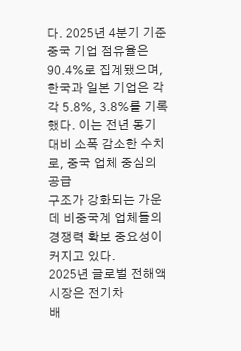다. 2025년 4분기 기준 중국 기업 점유율은 90.4%로 집계됐으며, 한국과 일본 기업은 각각 5.8%, 3.8%를 기록했다. 이는 전년 동기 대비 소폭 감소한 수치로, 중국 업체 중심의 공급
구조가 강화되는 가운데 비중국계 업체들의 경쟁력 확보 중요성이 커지고 있다.
2025년 글로벌 전해액 시장은 전기차
배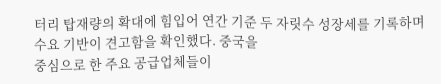터리 탑재량의 확대에 힘입어 연간 기준 두 자릿수 성장세를 기록하며 수요 기반이 견고함을 확인했다. 중국을
중심으로 한 주요 공급업체들이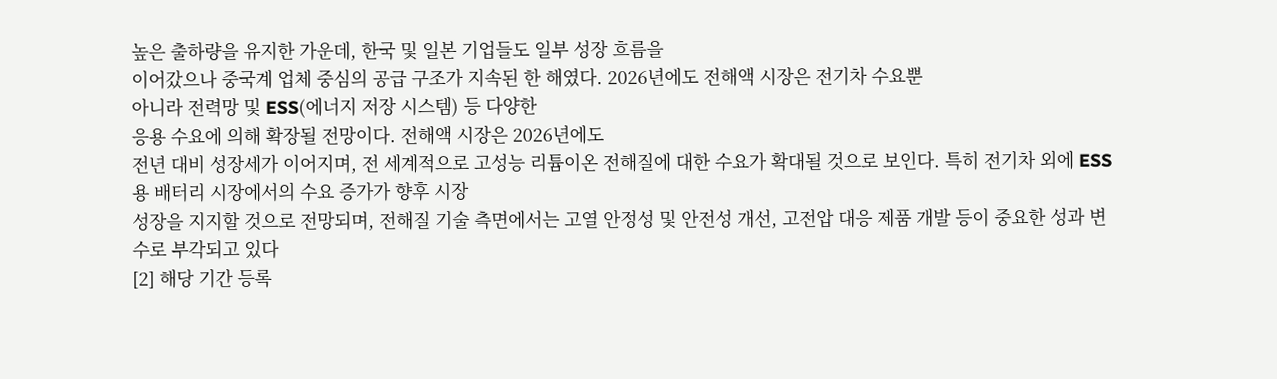높은 출하량을 유지한 가운데, 한국 및 일본 기업들도 일부 성장 흐름을
이어갔으나 중국계 업체 중심의 공급 구조가 지속된 한 해였다. 2026년에도 전해액 시장은 전기차 수요뿐
아니라 전력망 및 ESS(에너지 저장 시스템) 등 다양한
응용 수요에 의해 확장될 전망이다. 전해액 시장은 2026년에도
전년 대비 성장세가 이어지며, 전 세계적으로 고성능 리튬이온 전해질에 대한 수요가 확대될 것으로 보인다. 특히 전기차 외에 ESS용 배터리 시장에서의 수요 증가가 향후 시장
성장을 지지할 것으로 전망되며, 전해질 기술 측면에서는 고열 안정성 및 안전성 개선, 고전압 대응 제품 개발 등이 중요한 성과 변수로 부각되고 있다
[2] 해당 기간 등록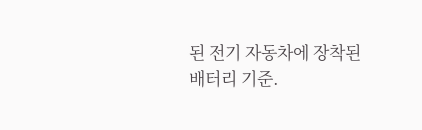된 전기 자동차에 장착된 배터리 기준.